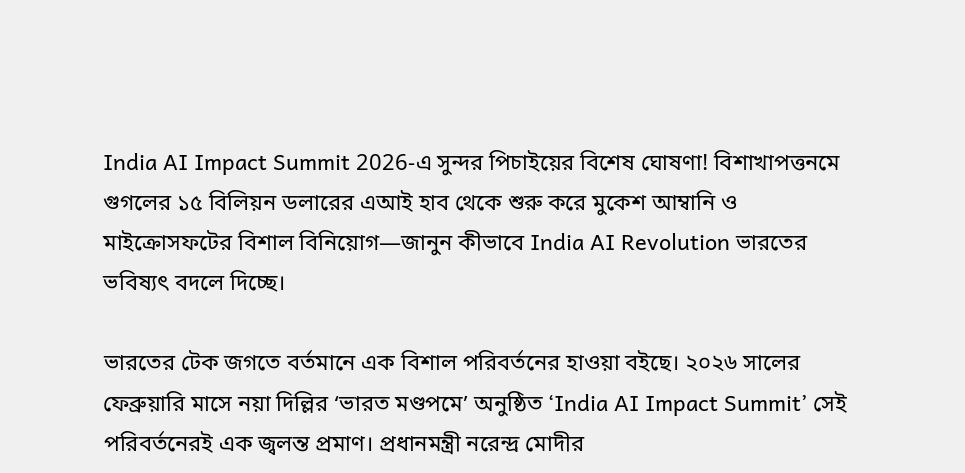India AI Impact Summit 2026-এ সুন্দর পিচাইয়ের বিশেষ ঘোষণা! বিশাখাপত্তনমে গুগলের ১৫ বিলিয়ন ডলারের এআই হাব থেকে শুরু করে মুকেশ আম্বানি ও মাইক্রোসফটের বিশাল বিনিয়োগ—জানুন কীভাবে India AI Revolution ভারতের ভবিষ্যৎ বদলে দিচ্ছে।

ভারতের টেক জগতে বর্তমানে এক বিশাল পরিবর্তনের হাওয়া বইছে। ২০২৬ সালের ফেব্রুয়ারি মাসে নয়া দিল্লির ‘ভারত মণ্ডপমে’ অনুষ্ঠিত ‘India AI Impact Summit’ সেই পরিবর্তনেরই এক জ্বলন্ত প্রমাণ। প্রধানমন্ত্রী নরেন্দ্র মোদীর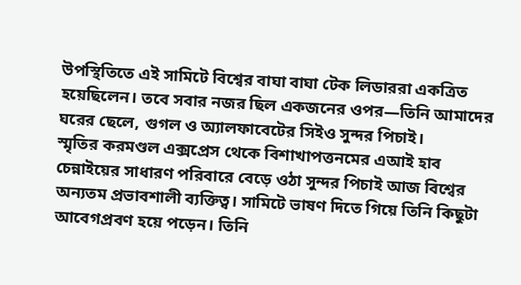উপস্থিতিতে এই সামিটে বিশ্বের বাঘা বাঘা টেক লিডাররা একত্রিত হয়েছিলেন। তবে সবার নজর ছিল একজনের ওপর—তিনি আমাদের ঘরের ছেলে, গুগল ও অ্যালফাবেটের সিইও সুন্দর পিচাই।
স্মৃতির করমণ্ডল এক্সপ্রেস থেকে বিশাখাপত্তনমের এআই হাব
চেন্নাইয়ের সাধারণ পরিবারে বেড়ে ওঠা সুন্দর পিচাই আজ বিশ্বের অন্যতম প্রভাবশালী ব্যক্তিত্ব। সামিটে ভাষণ দিতে গিয়ে তিনি কিছুটা আবেগপ্রবণ হয়ে পড়েন। তিনি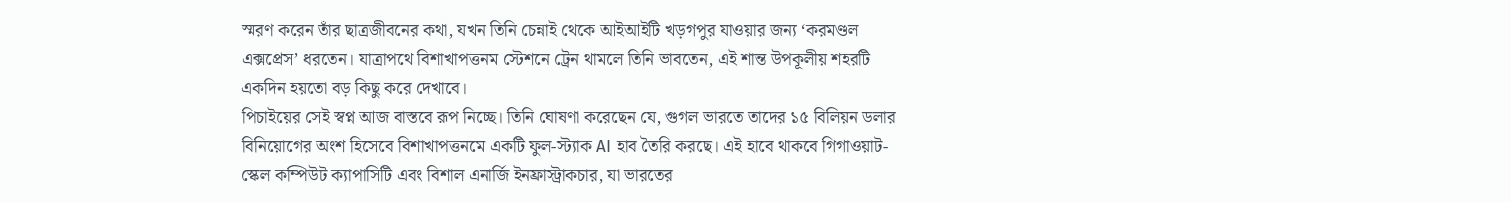স্মরণ করেন তাঁর ছাত্রজীবনের কথা, যখন তিনি চেন্নাই থেকে আইআইটি খড়গপুর যাওয়ার জন্য ‘করমণ্ডল এক্সপ্রেস’ ধরতেন। যাত্রাপথে বিশাখাপত্তনম স্টেশনে ট্রেন থামলে তিনি ভাবতেন, এই শান্ত উপকূলীয় শহরটি একদিন হয়তো বড় কিছু করে দেখাবে।
পিচাইয়ের সেই স্বপ্ন আজ বাস্তবে রূপ নিচ্ছে। তিনি ঘোষণা করেছেন যে, গুগল ভারতে তাদের ১৫ বিলিয়ন ডলার বিনিয়োগের অংশ হিসেবে বিশাখাপত্তনমে একটি ফুল-স্ট্যাক AI হাব তৈরি করছে। এই হাবে থাকবে গিগাওয়াট-স্কেল কম্পিউট ক্যাপাসিটি এবং বিশাল এনার্জি ইনফ্রাস্ট্রাকচার, যা ভারতের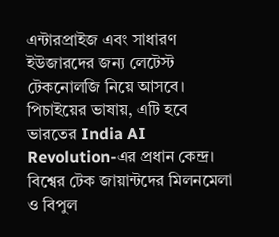এন্টারপ্রাইজ এবং সাধারণ ইউজারদের জন্য লেটেস্ট টেকনোলজি নিয়ে আসবে। পিচাইয়ের ভাষায়, এটি হবে ভারতের India AI Revolution-এর প্রধান কেন্দ্র।
বিশ্বের টেক জায়ান্টদের মিলনমেলা ও বিপুল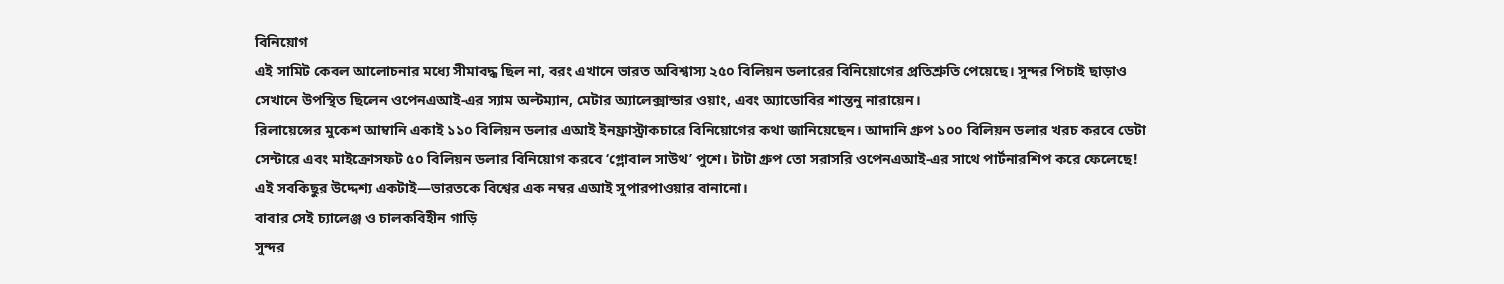বিনিয়োগ
এই সামিট কেবল আলোচনার মধ্যে সীমাবদ্ধ ছিল না, বরং এখানে ভারত অবিশ্বাস্য ২৫০ বিলিয়ন ডলারের বিনিয়োগের প্রতিশ্রুতি পেয়েছে। সুন্দর পিচাই ছাড়াও সেখানে উপস্থিত ছিলেন ওপেনএআই-এর স্যাম অল্টম্যান, মেটার অ্যালেক্সান্ডার ওয়াং, এবং অ্যাডোবির শান্তনু নারায়েন।
রিলায়েন্সের মুকেশ আম্বানি একাই ১১০ বিলিয়ন ডলার এআই ইনফ্রাস্ট্রাকচারে বিনিয়োগের কথা জানিয়েছেন। আদানি গ্রুপ ১০০ বিলিয়ন ডলার খরচ করবে ডেটা সেন্টারে এবং মাইক্রোসফট ৫০ বিলিয়ন ডলার বিনিয়োগ করবে ‘গ্লোবাল সাউথ’ পুশে। টাটা গ্রুপ তো সরাসরি ওপেনএআই-এর সাথে পার্টনারশিপ করে ফেলেছে! এই সবকিছুর উদ্দেশ্য একটাই—ভারতকে বিশ্বের এক নম্বর এআই সুপারপাওয়ার বানানো।
বাবার সেই চ্যালেঞ্জ ও চালকবিহীন গাড়ি
সুন্দর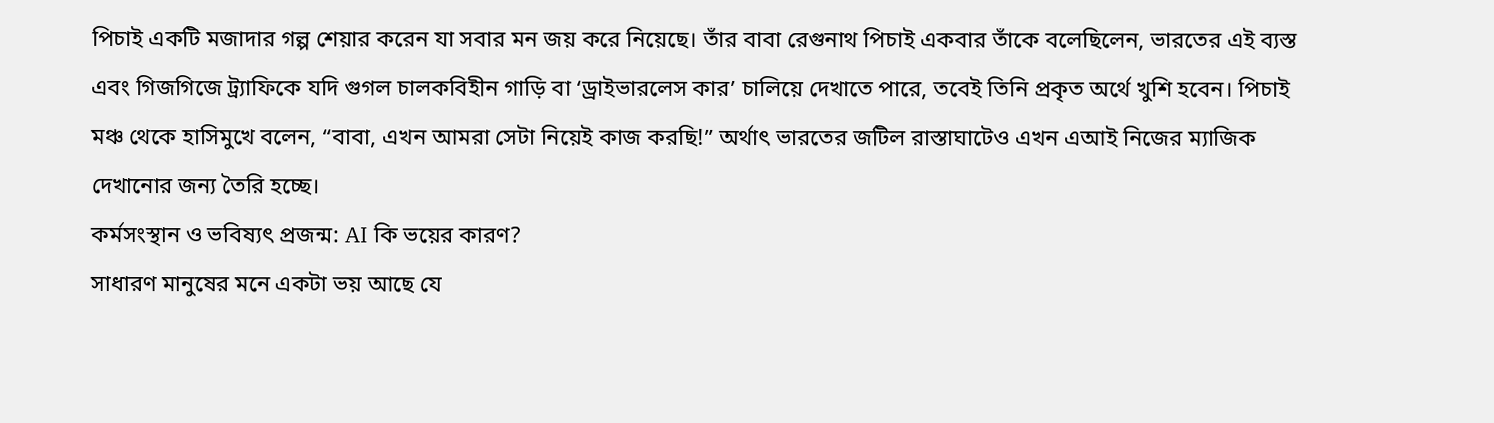পিচাই একটি মজাদার গল্প শেয়ার করেন যা সবার মন জয় করে নিয়েছে। তাঁর বাবা রেগুনাথ পিচাই একবার তাঁকে বলেছিলেন, ভারতের এই ব্যস্ত এবং গিজগিজে ট্র্যাফিকে যদি গুগল চালকবিহীন গাড়ি বা ‘ড্রাইভারলেস কার’ চালিয়ে দেখাতে পারে, তবেই তিনি প্রকৃত অর্থে খুশি হবেন। পিচাই মঞ্চ থেকে হাসিমুখে বলেন, “বাবা, এখন আমরা সেটা নিয়েই কাজ করছি!” অর্থাৎ ভারতের জটিল রাস্তাঘাটেও এখন এআই নিজের ম্যাজিক দেখানোর জন্য তৈরি হচ্ছে।
কর্মসংস্থান ও ভবিষ্যৎ প্রজন্ম: AI কি ভয়ের কারণ?
সাধারণ মানুষের মনে একটা ভয় আছে যে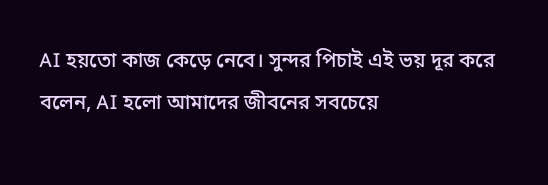AI হয়তো কাজ কেড়ে নেবে। সুন্দর পিচাই এই ভয় দূর করে বলেন, AI হলো আমাদের জীবনের সবচেয়ে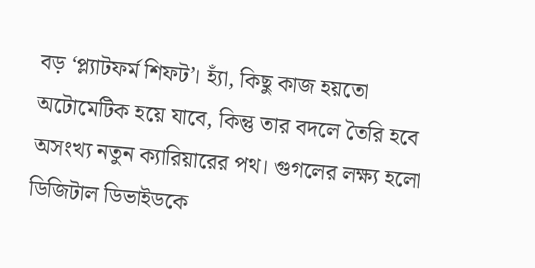বড় ‘প্ল্যাটফর্ম শিফট’। হ্যাঁ, কিছু কাজ হয়তো অটোমেটিক হয়ে যাবে, কিন্তু তার বদলে তৈরি হবে অসংখ্য নতুন ক্যারিয়ারের পথ। গুগলের লক্ষ্য হলো ডিজিটাল ডিভাইডকে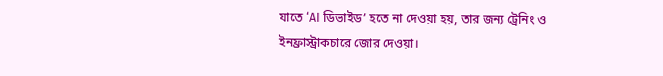যাতে ‘AI ডিভাইড’ হতে না দেওয়া হয়, তার জন্য ট্রেনিং ও ইনফ্রাস্ট্রাকচারে জোর দেওয়া।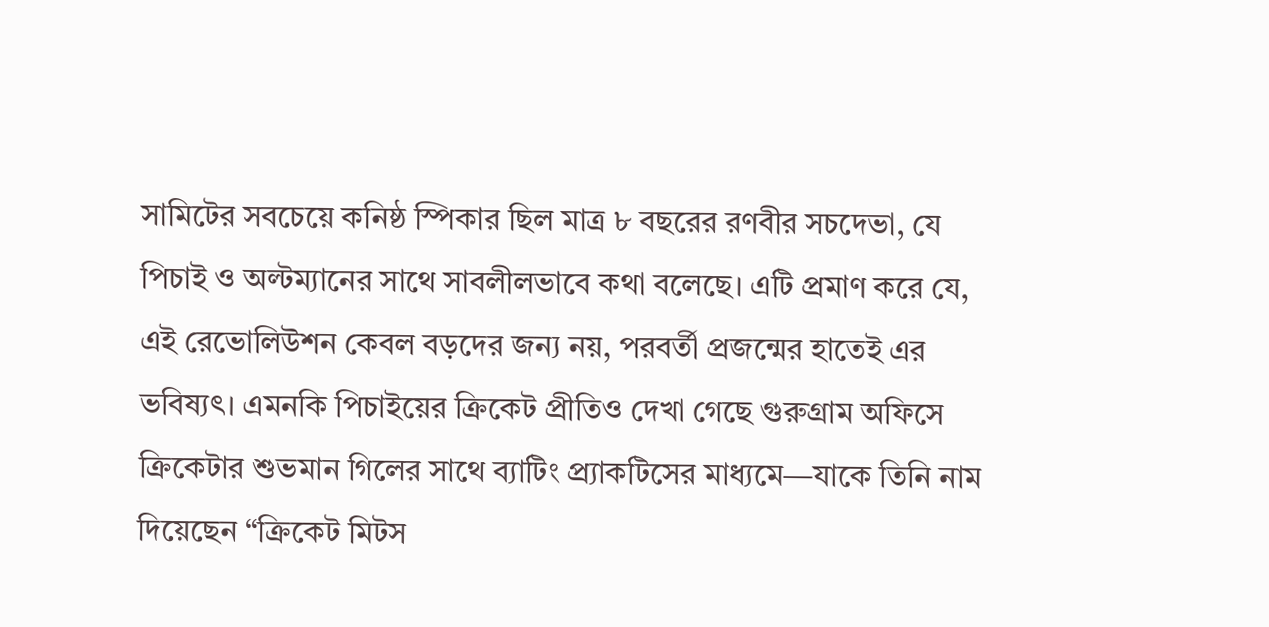সামিটের সবচেয়ে কনিষ্ঠ স্পিকার ছিল মাত্র ৮ বছরের রণবীর সচদেভা, যে পিচাই ও অল্টম্যানের সাথে সাবলীলভাবে কথা বলেছে। এটি প্রমাণ করে যে, এই রেভোলিউশন কেবল বড়দের জন্য নয়, পরবর্তী প্রজন্মের হাতেই এর ভবিষ্যৎ। এমনকি পিচাইয়ের ক্রিকেট প্রীতিও দেখা গেছে গুরুগ্রাম অফিসে ক্রিকেটার শুভমান গিলের সাথে ব্যাটিং প্র্যাকটিসের মাধ্যমে—যাকে তিনি নাম দিয়েছেন “ক্রিকেট মিটস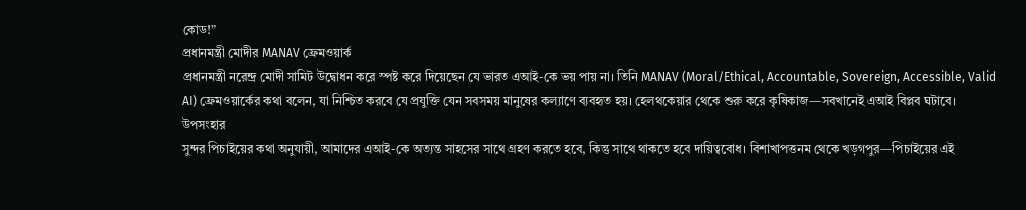কোড!”
প্রধানমন্ত্রী মোদীর MANAV ফ্রেমওয়ার্ক
প্রধানমন্ত্রী নরেন্দ্র মোদী সামিট উদ্বোধন করে স্পষ্ট করে দিয়েছেন যে ভারত এআই-কে ভয় পায় না। তিনি MANAV (Moral/Ethical, Accountable, Sovereign, Accessible, Valid AI) ফ্রেমওয়ার্কের কথা বলেন, যা নিশ্চিত করবে যে প্রযুক্তি যেন সবসময় মানুষের কল্যাণে ব্যবহৃত হয়। হেলথকেয়ার থেকে শুরু করে কৃষিকাজ—সবখানেই এআই বিপ্লব ঘটাবে।
উপসংহার
সুন্দর পিচাইয়ের কথা অনুযায়ী, আমাদের এআই-কে অত্যন্ত সাহসের সাথে গ্রহণ করতে হবে, কিন্তু সাথে থাকতে হবে দায়িত্ববোধ। বিশাখাপত্তনম থেকে খড়গপুর—পিচাইয়ের এই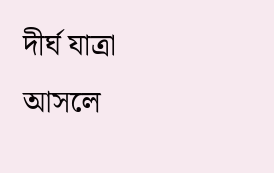দীর্ঘ যাত্রা আসলে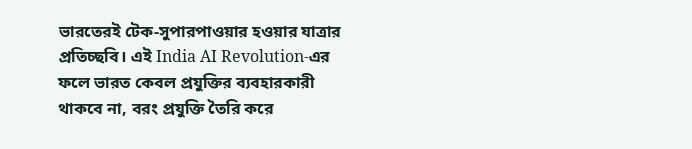ভারতেরই টেক-সুপারপাওয়ার হওয়ার যাত্রার প্রতিচ্ছবি। এই India AI Revolution-এর ফলে ভারত কেবল প্রযুক্তির ব্যবহারকারী থাকবে না, বরং প্রযুক্তি তৈরি করে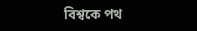বিশ্বকে পথ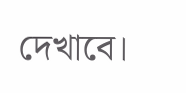দেখাবে।